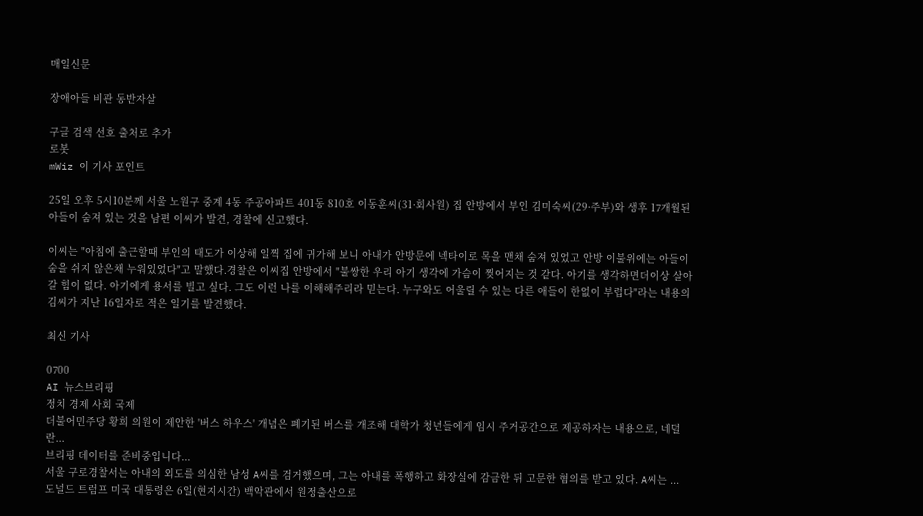매일신문

장애아들 비관 동반자살

구글 검색 선호 출처로 추가
로봇
mWiz 이 기사 포인트

25일 오후 5시10분께 서울 노원구 중계 4동 주공아파트 401동 810호 이동훈씨(31·회사원) 집 안방에서 부인 김미숙씨(29·주부)와 생후 17개월된 아들이 숨져 있는 것을 남편 이씨가 발견, 경찰에 신고했다.

이씨는 "아침에 출근할때 부인의 태도가 이상해 일찍 집에 귀가해 보니 아내가 안방문에 넥타이로 목을 맨채 숨져 있었고 안방 이불위에는 아들이 숨을 쉬지 않은채 누워있었다"고 말했다.경찰은 이씨집 안방에서 "불쌍한 우리 아기 생각에 가슴이 찢어지는 것 같다. 아기를 생각하면더이상 살아갈 힘이 없다. 아기에게 용서를 빌고 싶다. 그도 이런 나를 이해해주리라 믿는다. 누구와도 어울릴 수 있는 다른 애들이 한없이 부럽다"라는 내용의 김씨가 지난 16일자로 적은 일기를 발견했다.

최신 기사

0700
AI 뉴스브리핑
정치 경제 사회 국제
더불어민주당 황희 의원이 제안한 '버스 하우스' 개념은 폐기된 버스를 개조해 대학가 청년들에게 임시 주거공간으로 제공하자는 내용으로, 네덜란...
브리핑 데이터를 준비중입니다...
서울 구로경찰서는 아내의 외도를 의심한 남성 A씨를 검거했으며, 그는 아내를 폭행하고 화장실에 감금한 뒤 고문한 혐의를 받고 있다. A씨는 ...
도널드 트럼프 미국 대통령은 6일(현지시간) 백악관에서 원정출산으로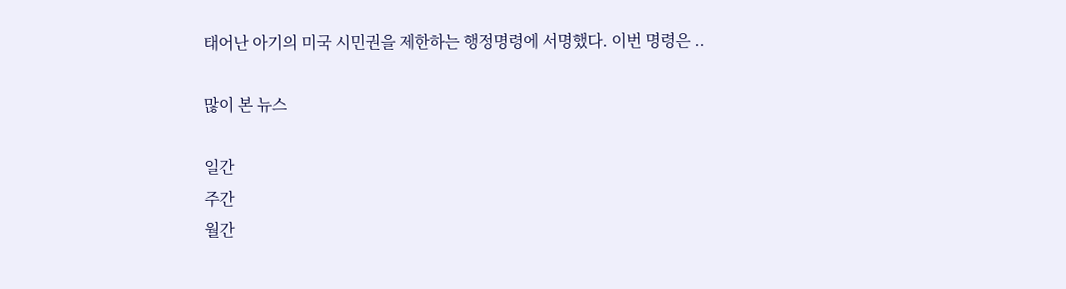태어난 아기의 미국 시민권을 제한하는 행정명령에 서명했다. 이번 명령은 ..

많이 본 뉴스

일간
주간
월간